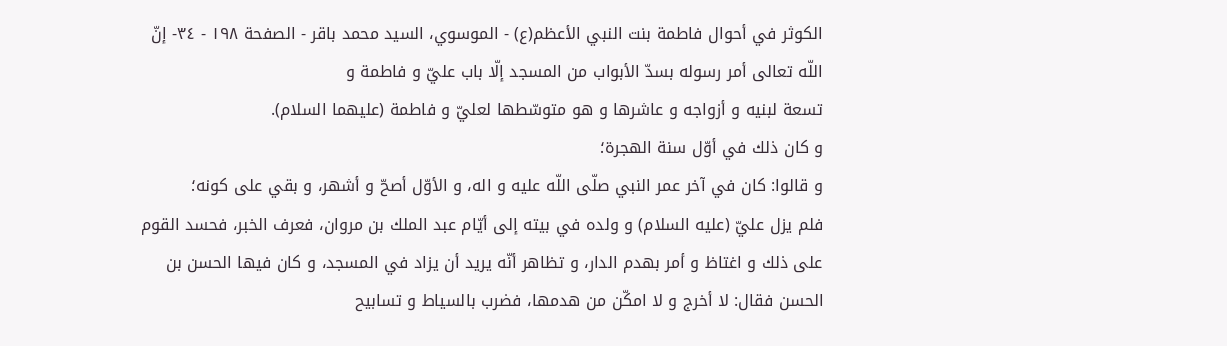الكوثر في أحوال فاطمة بنت النبي الأعظم(ع) - الموسوي، السيد محمد باقر - الصفحة ١٩٨ - ٣٤- إنّ اللّه تعالى أمر رسوله بسدّ الأبواب من المسجد إلّا باب عليّ و فاطمة و
تسعة لبنيه و أزواجه و عاشرها و هو متوسّطها لعليّ و فاطمة (عليهما السلام).
و كان ذلك في أوّل سنة الهجرة؛
و قالوا: كان في آخر عمر النبي صلّى اللّه عليه و اله، و الأوّل أصحّ و أشهر، و بقي على كونه؛
فلم يزل عليّ (عليه السلام) و ولده في بيته إلى أيّام عبد الملك بن مروان، فعرف الخبر، فحسد القوم على ذلك و اغتاظ و أمر بهدم الدار، و تظاهر أنّه يريد أن يزاد في المسجد، و كان فيها الحسن بن الحسن فقال: لا أخرج و لا امكّن من هدمها، فضرب بالسياط و تسابيح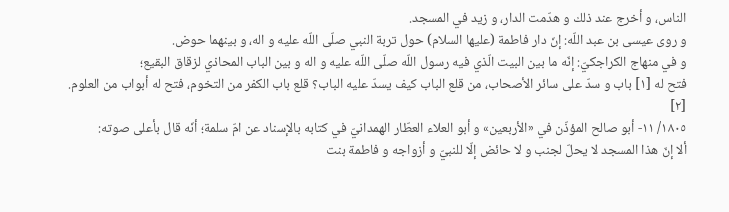الناس، و أخرج عند ذلك و هدّمت الدار، و زيد في المسجد.
و روى عيسى بن عبد اللّه: إنّ دار فاطمة (عليها السلام) حول تربة النبي صلّى اللّه عليه و اله، و بينهما حوض.
و في منهاج الكراجكيّ: إنّه ما بين البيت الّذي فيه رسول اللّه صلّى اللّه عليه و اله و بين الباب المحاذي لزقاق البقيع؛
فتح له [١] باب و سدّ على سائر الأصحاب، من قلع الباب كيف يسدّ عليه الباب؟ قلع باب الكفر من التخوم، فتح له أبواب من العلوم. [٢]
١٨٠٥/ ١١- أبو صالح المؤذّن في «الأربعين» و أبو العلاء العطّار الهمدانيّ في كتابه بالإسناد عن امّ سلمة؛ أنّه قال بأعلى صوته:
ألا إنّ هذا المسجد لا يحلّ لجنب و لا حائض إلّا للنبيّ و أزواجه و فاطمة بنت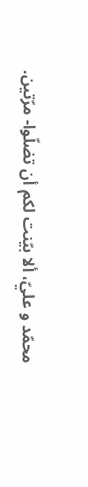محمّد و عليّ، ألا بيّنت لكم أن تضلّوا- مرّتين.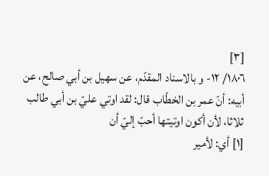[٣]
١٨٠٦/ ١٢- و بالاسناد المقدّم، عن سهيل بن أبي صالح، عن أبيه: أنّ عمر بن الخطّاب قال: لقد اوتي عليّ بن أبي طالب ثلاثا، لأن أكون اوتيتها أحبّ إليّ أن
[١] أي: لأمير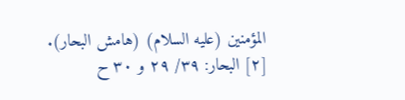المؤمنين (عليه السلام) (هامش البحار).
[٢] البحار: ٣٩/ ٢٩ و ٣٠ ح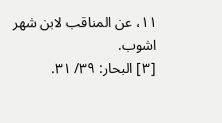١١، عن المناقب لابن شهر اشوب.
[٣] البحار: ٣٩/ ٣١.